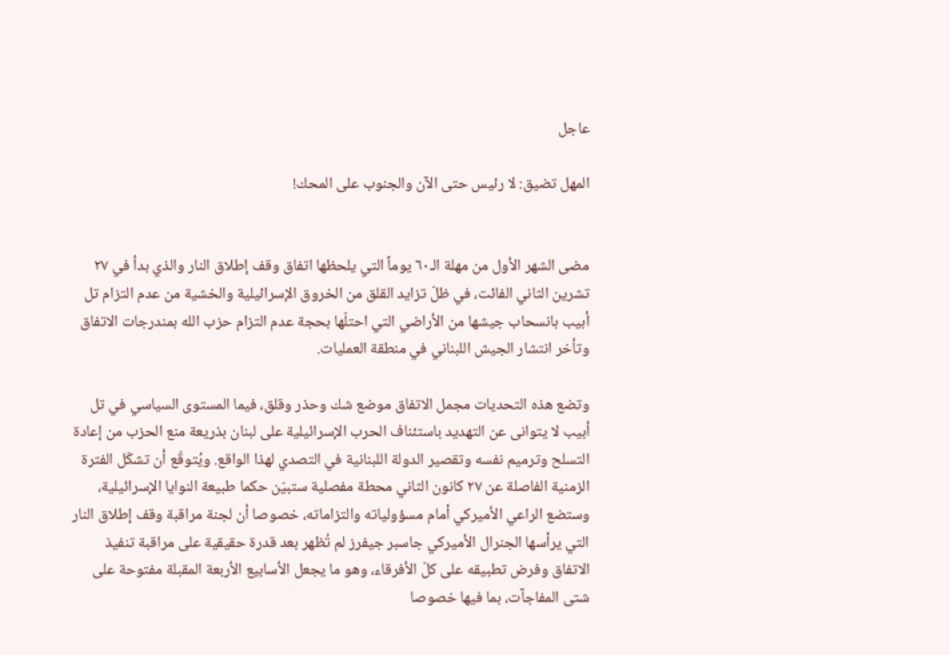عاجل

المهل تضيق: لا رئيس حتى الآن والجنوب على المحك!


مضى الشهر الأول من مهلة الـ٦٠ يوماً التي يلحظها اتفاق وقف إطلاق النار والذي بدأ في ٢٧ تشرين الثاني الفائت، في ظلّ تزايد القلق من الخروق الإسرائيلية والخشية من عدم التزام تل أبيب بانسحاب جيشها من الأراضي التي احتلّها بحجة عدم التزام حزب الله بمندرجات الاتفاق وتأخر انتشار الجيش اللبناني في منطقة العمليات.

وتضع هذه التحديات مجمل الاتفاق موضع شك وحذر وقلق، فيما المستوى السياسي في تل أبيب لا يتوانى عن التهديد باستئناف الحرب الإسرائيلية على لبنان بذريعة منع الحزب من إعادة التسلح وترميم نفسه وتقصير الدولة اللبنانية في التصدي لهذا الواقع. ويُتوقّع أن تشكّل الفترة الزمنية الفاصلة عن ٢٧ كانون الثاني محطة مفصلية ستبيّن حكما طبيعة النوايا الإسرائيلية، وستضع الراعي الأميركي أمام مسؤولياته والتزاماته، خصوصا أن لجنة مراقبة وقف إطلاق النار التي يرأسها الجنرال الأميركي جاسبر جيفرز لم تُظهر بعد قدرة حقيقية على مراقبة تنفيذ الاتفاق وفرض تطبيقه على كلّ الأفرقاء، وهو ما يجعل الأسابيع الأربعة المقبلة مفتوحة على شتى المفاجآت، بما فيها خصوصا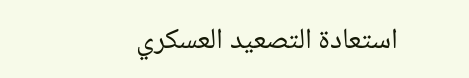استعادة التصعيد العسكري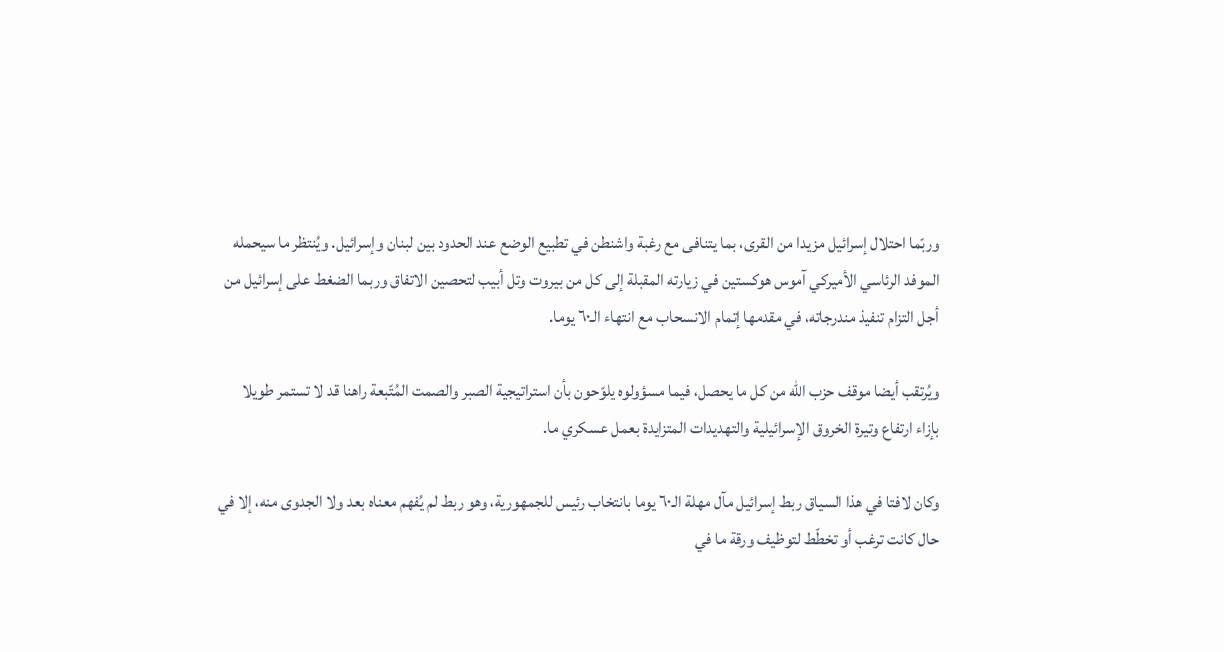وربّما احتلال إسرائيل مزيدا من القرى، بما يتنافى مع رغبة واشنطن في تطبيع الوضع عند الحدود بين لبنان وإسرائيل. ويُنتظر ما سيحمله الموفد الرئاسي الأميركي آموس هوكستين في زيارته المقبلة إلى كل من بيروت وتل أبيب لتحصين الاتفاق وربما الضغط على إسرائيل من أجل التزام تنفيذ مندرجاته، في مقدمها إتمام الانسحاب مع انتهاء الـ٦٠ يوما.

ويُرتقب أيضا موقف حزب الله من كل ما يحصل، فيما مسؤولوه يلوّحون بأن استراتيجية الصبر والصمت المُتّبعة راهنا قد لا تستمر طويلا بإزاء ارتفاع وتيرة الخروق الإسرائيلية والتهديدات المتزايدة بعمل عسكري ما.

وكان لافتا في هذا السياق ربط إسرائيل مآل مهلة الـ٦٠ يوما بانتخاب رئيس للجمهورية، وهو ربط لم يُفهم معناه بعد ولا الجدوى منه، إلا في حال كانت ترغب أو تخطّط لتوظيف ورقة ما في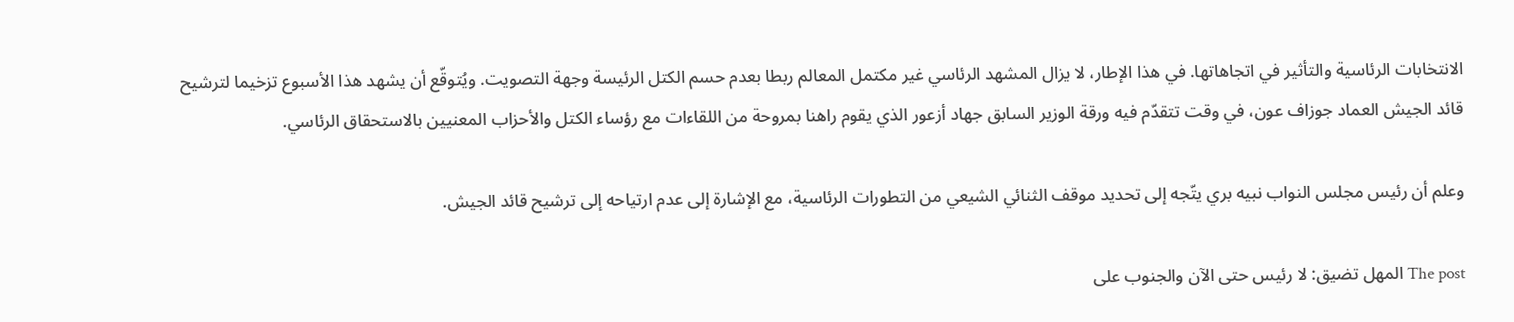الانتخابات الرئاسية والتأثير في اتجاهاتها. في هذا الإطار، لا يزال المشهد الرئاسي غير مكتمل المعالم ربطا بعدم حسم الكتل الرئيسة وجهة التصويت. ويُتوقّع أن يشهد هذا الأسبوع تزخيما لترشيح قائد الجيش العماد جوزاف عون، في وقت تتقدّم فيه ورقة الوزير السابق جهاد أزعور الذي يقوم راهنا بمروحة من اللقاءات مع رؤساء الكتل والأحزاب المعنيين بالاستحقاق الرئاسي.

وعلم أن رئيس مجلس النواب نبيه بري يتّجه إلى تحديد موقف الثنائي الشيعي من التطورات الرئاسية، مع الإشارة إلى عدم ارتياحه إلى ترشيح قائد الجيش.

The post المهل تضيق: لا رئيس حتى الآن والجنوب على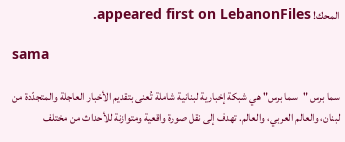المحك! appeared first on LebanonFiles.

sama

سما برس "سما برس" هي شبكة إخبارية لبنانية شاملة تُعنى بتقديم الأخبار العاجلة والمتجدّدة من لبنان، والعالم العربي، والعالم. تهدف إلى نقل صورة واقعية ومتوازنة للأحداث من مختلف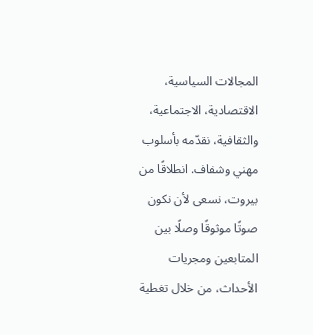المجالات السياسية، الاقتصادية، الاجتماعية، والثقافية، نقدّمه بأسلوب مهني وشفاف. انطلاقًا من بيروت، نسعى لأن نكون صوتًا موثوقًا وصلًا بين المتابعين ومجريات الأحداث، من خلال تغطية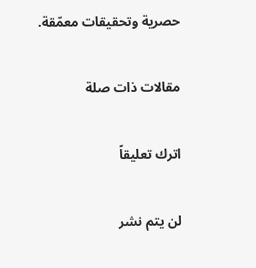حصرية وتحقيقات معمّقة.

مقالات ذات صلة

اترك تعليقاً

لن يتم نشر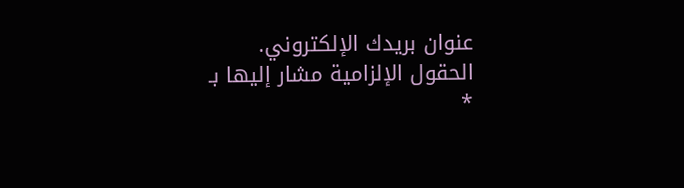عنوان بريدك الإلكتروني. الحقول الإلزامية مشار إليها بـ *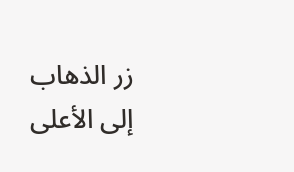زر الذهاب إلى الأعلى